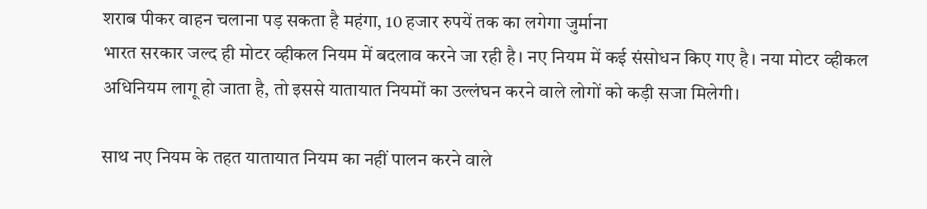शराब पीकर वाहन चलाना पड़ सकता है महंगा, 10 हजार रुपयें तक का लगेगा जुर्माना
भारत सरकार जल्द ही मोटर व्हीकल नियम में बदलाव करने जा रही है। नए नियम में कई संसोधन किए गए है। नया मोटर व्हीकल अधिनियम लागू हो जाता है, तो इससे यातायात नियमों का उल्लंघन करने वाले लोगों को कड़ी सजा मिलेगी।

साथ नए नियम के तहत यातायात नियम का नहीं पालन करने वाले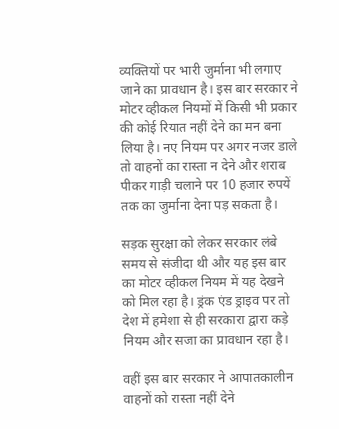व्यक्तियों पर भारी जुर्माना भी लगाए जाने का प्रावधान है। इस बार सरकार ने मोटर व्हीकल नियमों में किसी भी प्रकार की कोई रियात नहीं देने का मन बना लिया है। नए नियम पर अगर नजर डाले तो वाहनों का रास्ता न देने और शराब पीकर गाड़ी चलाने पर 10 हजार रुपयें तक का जुर्माना देना पड़ सकता है।

सड़क सुरक्षा को लेकर सरकार लंबे समय से संजीदा थी और यह इस बार का मोटर व्हीकल नियम में यह देखने को मिल रहा है। ड्रंक एंड ड्राइव पर तो देश में हमेशा से ही सरकारा द्वारा कड़े नियम और सजा का प्रावधान रहा है।

वहीं इस बार सरकार ने आपातकालीन वाहनों को रास्ता नहीं देने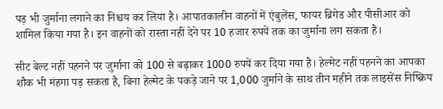पड़ भी जुर्माना लगाने का निश्चय कर लिया है। आपातकालीन वाहनों में एंबुलेंस, फायर ब्रिगेड और पीसीआर को शामिल किया गया है। इन वाहनों को रास्ता नहीं देने पर 10 हजार रुपयें तक का जुर्माना लग सकता है।

सीट बेल्ट नहीं पहनने पर जुर्माना को 100 से बढ़ाकर 1000 रुपयें कर दिया गया है। हेल्मेट नहीं पहनने का आपका शौक भी मंहगा पड़ सकता है, बिना हेल्मेट के पकड़े जाने पर 1,000 जुर्माने के साथ तीन महीने तक लाइसेंस निष्क्रिय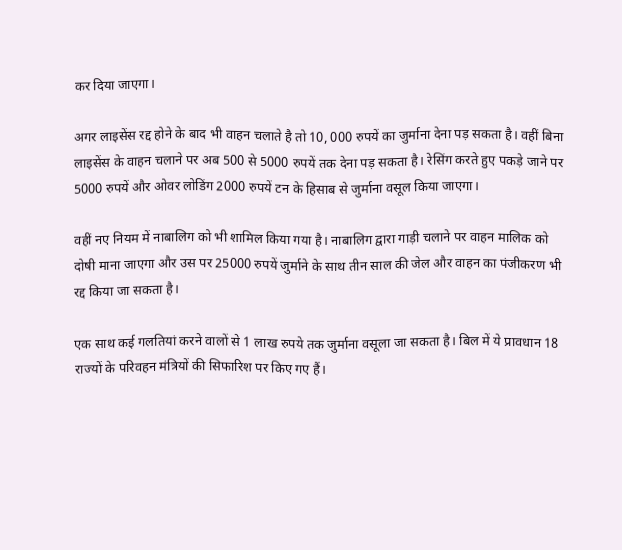कर दिया जाएगा।

अगर लाइसेंस रद्द होने के बाद भी वाहन चलाते है तो 10, 000 रुपयें का जुर्माना देना पड़ सकता है। वहीं बिना लाइसेंस के वाहन चलाने पर अब 500 से 5000 रुपयें तक देना पड़ सकता है। रेसिंग करते हुए पकड़े जाने पर 5000 रुपयें और ओवर लोडिंग 2000 रुपयें टन के हिसाब से जुर्माना वसूल किया जाएगा।

वहीं नए नियम में नाबालिग को भी शामिल किया गया है। नाबालिग द्वारा गाड़ी चलाने पर वाहन मालिक को दोषी माना जाएगा और उस पर 25000 रुपयें जुर्माने के साथ तीन साल की जेल और वाहन का पंजीकरण भी रद्द किया जा सकता है।

एक साथ कई गलतियां करने वालों से 1 लाख रुपये तक जुर्माना वसूला जा सकता है। बिल में ये प्रावधान 18 राज्यों के परिवहन मंत्रियों की सिफारिश पर किए गए हैं।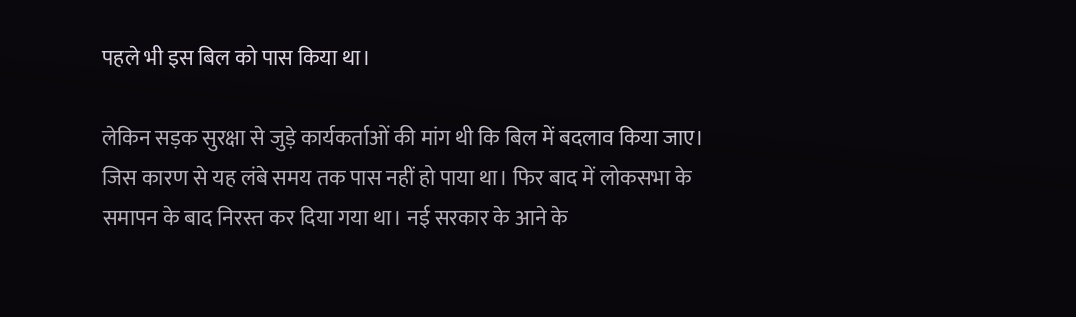पहले भी इस बिल को पास किया था।

लेकिन सड़क सुरक्षा से जुड़े कार्यकर्ताओं की मांग थी कि बिल में बदलाव किया जाए। जिस कारण से यह लंबे समय तक पास नहीं हो पाया था। फिर बाद में लोकसभा के समापन के बाद निरस्त कर दिया गया था। नई सरकार के आने के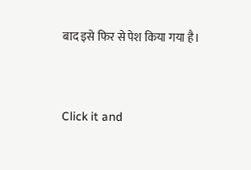बाद इसे फिर से पेश किया गया है।


Click it and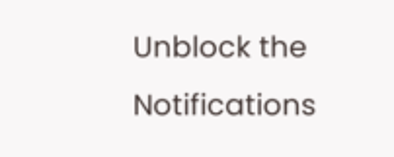Unblock the Notifications